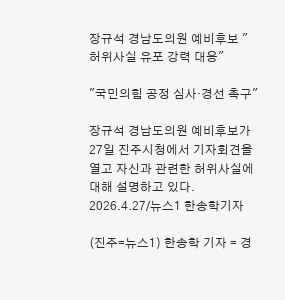장규석 경남도의원 예비후보 "허위사실 유포 강력 대응"

"국민의힘 공정 심사·경선 촉구"

장규석 경남도의원 예비후보가 27일 진주시청에서 기자회견을 열고 자신과 관련한 허위사실에 대해 설명하고 있다. 2026.4.27/뉴스1 한송학기자

(진주=뉴스1) 한송학 기자 = 경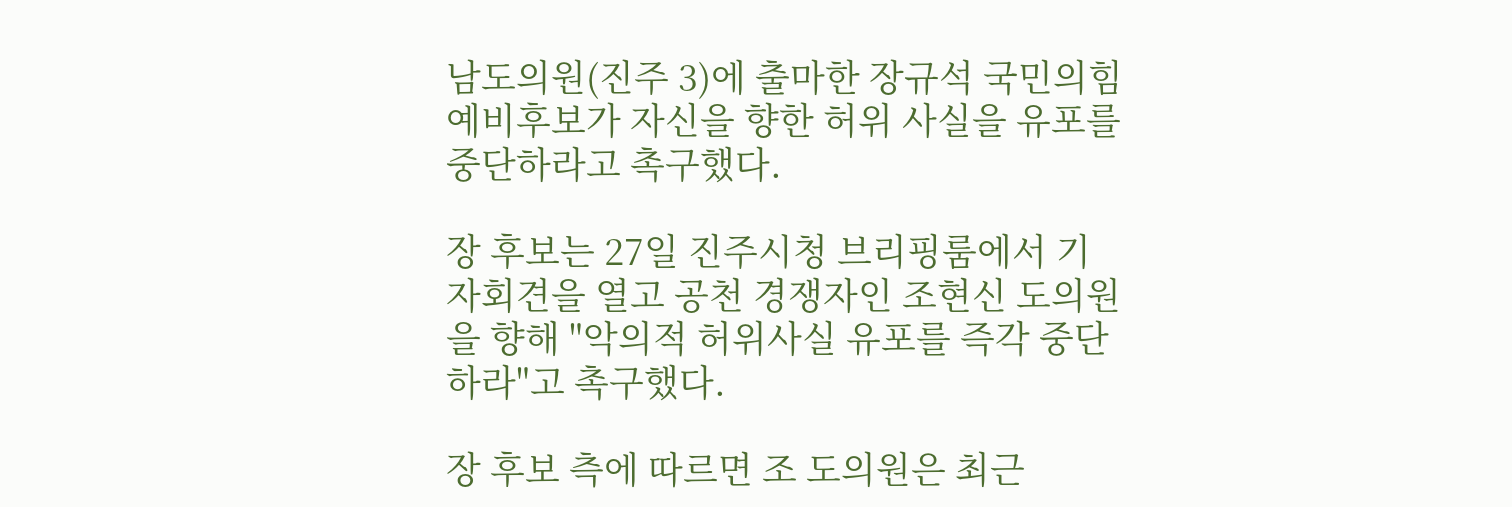남도의원(진주 3)에 출마한 장규석 국민의힘 예비후보가 자신을 향한 허위 사실을 유포를 중단하라고 촉구했다.

장 후보는 27일 진주시청 브리핑룸에서 기자회견을 열고 공천 경쟁자인 조현신 도의원을 향해 "악의적 허위사실 유포를 즉각 중단하라"고 촉구했다.

장 후보 측에 따르면 조 도의원은 최근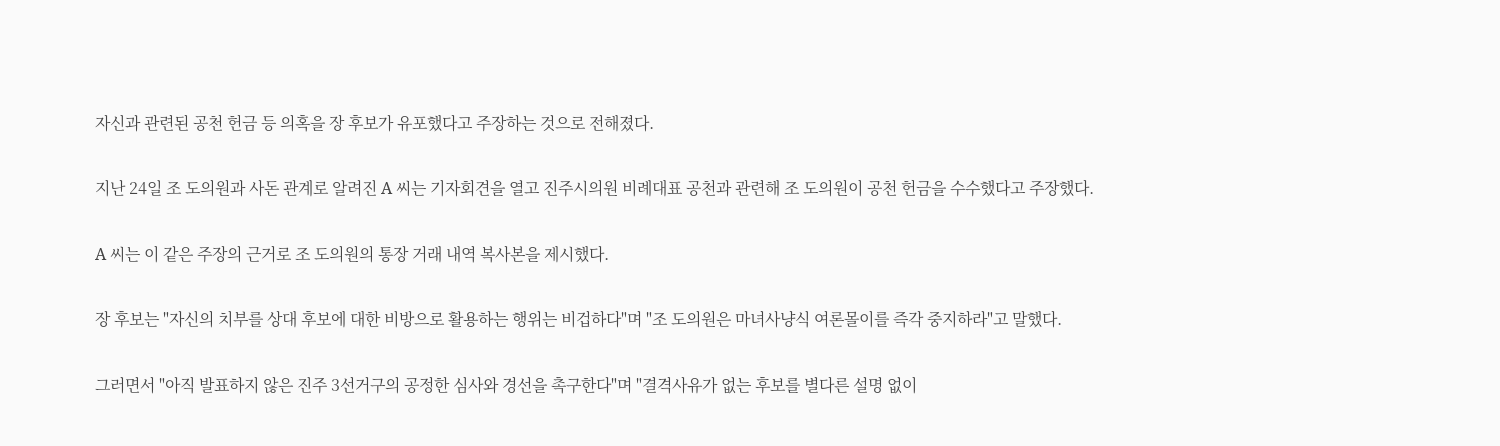자신과 관련된 공천 헌금 등 의혹을 장 후보가 유포했다고 주장하는 것으로 전해졌다.

지난 24일 조 도의원과 사돈 관계로 알려진 A 씨는 기자회견을 열고 진주시의원 비례대표 공천과 관련해 조 도의원이 공천 헌금을 수수했다고 주장했다.

A 씨는 이 같은 주장의 근거로 조 도의원의 통장 거래 내역 복사본을 제시했다.

장 후보는 "자신의 치부를 상대 후보에 대한 비방으로 활용하는 행위는 비겁하다"며 "조 도의원은 마녀사냥식 여론몰이를 즉각 중지하라"고 말했다.

그러면서 "아직 발표하지 않은 진주 3선거구의 공정한 심사와 경선을 촉구한다"며 "결격사유가 없는 후보를 별다른 설명 없이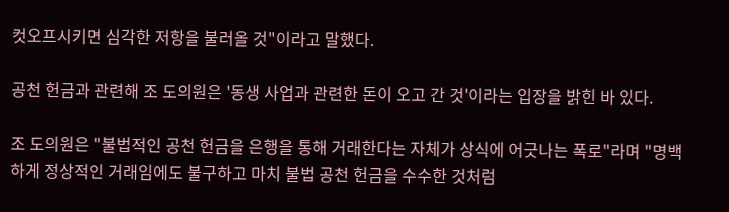컷오프시키면 심각한 저항을 불러올 것"이라고 말했다.

공천 헌금과 관련해 조 도의원은 '동생 사업과 관련한 돈이 오고 간 것'이라는 입장을 밝힌 바 있다.

조 도의원은 "불법적인 공천 헌금을 은행을 통해 거래한다는 자체가 상식에 어긋나는 폭로"라며 "명백하게 정상적인 거래임에도 불구하고 마치 불법 공천 헌금을 수수한 것처럼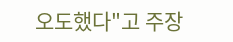오도했다"고 주장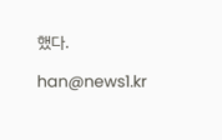했다.

han@news1.kr